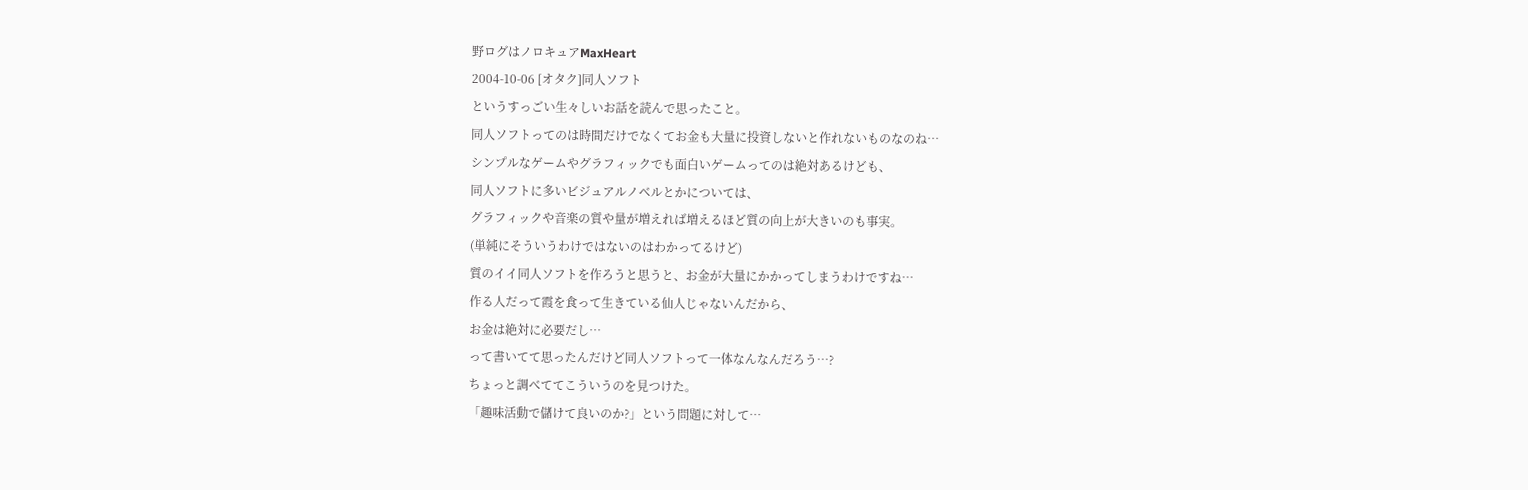野ログはノロキュアMaxHeart
2004-10-06 [オタク]同人ソフト
というすっごい生々しいお話を読んで思ったこと。
同人ソフトってのは時間だけでなくてお金も大量に投資しないと作れないものなのね…
シンプルなゲームやグラフィックでも面白いゲームってのは絶対あるけども、
同人ソフトに多いビジュアルノベルとかについては、
グラフィックや音楽の質や量が増えれば増えるほど質の向上が大きいのも事実。
(単純にそういうわけではないのはわかってるけど)
質のイイ同人ソフトを作ろうと思うと、お金が大量にかかってしまうわけですね…
作る人だって霞を食って生きている仙人じゃないんだから、
お金は絶対に必要だし…
って書いてて思ったんだけど同人ソフトって一体なんなんだろう…?
ちょっと調べててこういうのを見つけた。
「趣味活動で儲けて良いのか?」という問題に対して…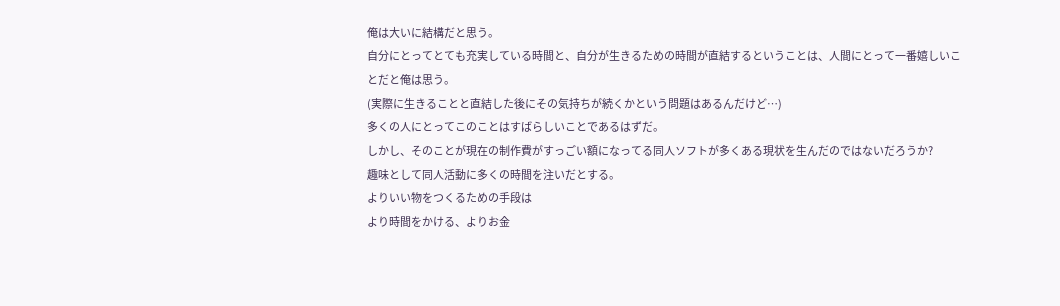俺は大いに結構だと思う。
自分にとってとても充実している時間と、自分が生きるための時間が直結するということは、人間にとって一番嬉しいことだと俺は思う。
(実際に生きることと直結した後にその気持ちが続くかという問題はあるんだけど…)
多くの人にとってこのことはすばらしいことであるはずだ。
しかし、そのことが現在の制作費がすっごい額になってる同人ソフトが多くある現状を生んだのではないだろうか?
趣味として同人活動に多くの時間を注いだとする。
よりいい物をつくるための手段は
より時間をかける、よりお金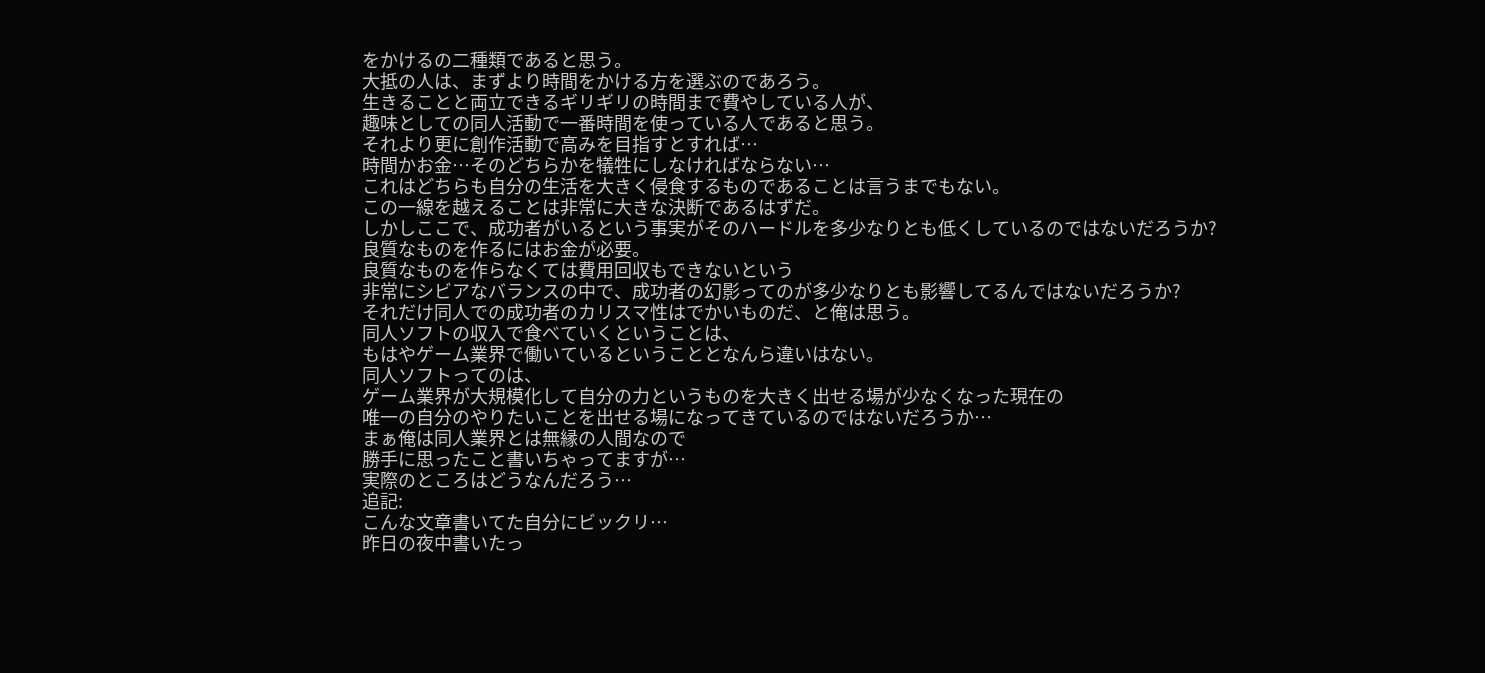をかけるの二種類であると思う。
大抵の人は、まずより時間をかける方を選ぶのであろう。
生きることと両立できるギリギリの時間まで費やしている人が、
趣味としての同人活動で一番時間を使っている人であると思う。
それより更に創作活動で高みを目指すとすれば…
時間かお金…そのどちらかを犠牲にしなければならない…
これはどちらも自分の生活を大きく侵食するものであることは言うまでもない。
この一線を越えることは非常に大きな決断であるはずだ。
しかしここで、成功者がいるという事実がそのハードルを多少なりとも低くしているのではないだろうか?
良質なものを作るにはお金が必要。
良質なものを作らなくては費用回収もできないという
非常にシビアなバランスの中で、成功者の幻影ってのが多少なりとも影響してるんではないだろうか?
それだけ同人での成功者のカリスマ性はでかいものだ、と俺は思う。
同人ソフトの収入で食べていくということは、
もはやゲーム業界で働いているということとなんら違いはない。
同人ソフトってのは、
ゲーム業界が大規模化して自分の力というものを大きく出せる場が少なくなった現在の
唯一の自分のやりたいことを出せる場になってきているのではないだろうか…
まぁ俺は同人業界とは無縁の人間なので
勝手に思ったこと書いちゃってますが…
実際のところはどうなんだろう…
追記:
こんな文章書いてた自分にビックリ…
昨日の夜中書いたっ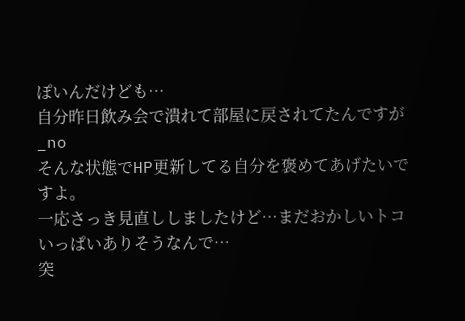ぽいんだけども…
自分昨日飲み会で潰れて部屋に戻されてたんですが_no
そんな状態でHP更新してる自分を褒めてあげたいですよ。
一応さっき見直ししましたけど…まだおかしいトコいっぱいありそうなんで…
突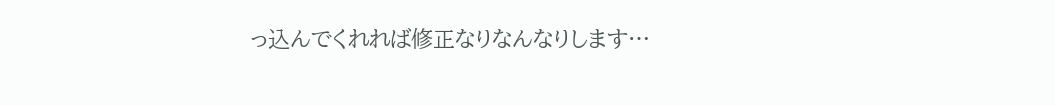っ込んでくれれば修正なりなんなりします…